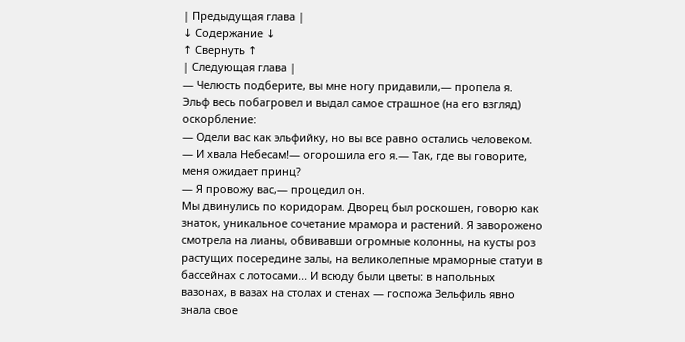| Предыдущая глава |
↓ Содержание ↓
↑ Свернуть ↑
| Следующая глава |
— Челюсть подберите, вы мне ногу придавили,— пропела я.
Эльф весь побагровел и выдал самое страшное (на его взгляд) оскорбление:
— Одели вас как эльфийку, но вы все равно остались человеком.
— И хвала Небесам!— огорошила его я.— Так, где вы говорите, меня ожидает принц?
— Я провожу вас,— процедил он.
Мы двинулись по коридорам. Дворец был роскошен, говорю как знаток, уникальное сочетание мрамора и растений. Я заворожено смотрела на лианы, обвивавши огромные колонны, на кусты роз растущих посередине залы, на великолепные мраморные статуи в бассейнах с лотосами... И всюду были цветы: в напольных вазонах, в вазах на столах и стенах — госпожа Зельфиль явно знала свое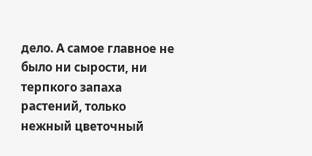дело. А самое главное не было ни сырости, ни терпкого запаха растений, только нежный цветочный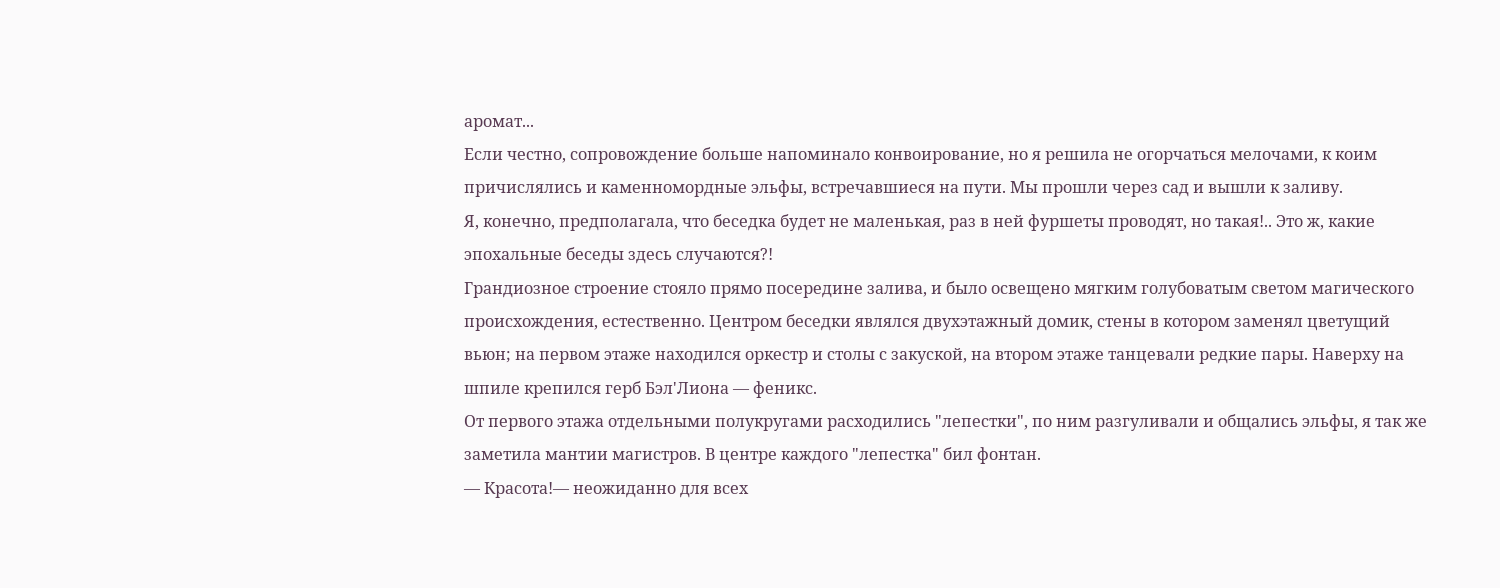аромат...
Если честно, сопровождение больше напоминало конвоирование, но я решила не огорчаться мелочами, к коим причислялись и каменномордные эльфы, встречавшиеся на пути. Мы прошли через сад и вышли к заливу.
Я, конечно, предполагала, что беседка будет не маленькая, раз в ней фуршеты проводят, но такая!.. Это ж, какие эпохальные беседы здесь случаются?!
Грандиозное строение стояло прямо посередине залива, и было освещено мягким голубоватым светом магического происхождения, естественно. Центром беседки являлся двухэтажный домик, стены в котором заменял цветущий вьюн; на первом этаже находился оркестр и столы с закуской, на втором этаже танцевали редкие пары. Наверху на шпиле крепился герб Бэл'Лиона — феникс.
От первого этажа отдельными полукругами расходились "лепестки", по ним разгуливали и общались эльфы, я так же заметила мантии магистров. В центре каждого "лепестка" бил фонтан.
— Красота!— неожиданно для всех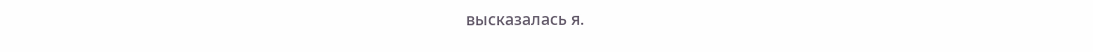высказалась я.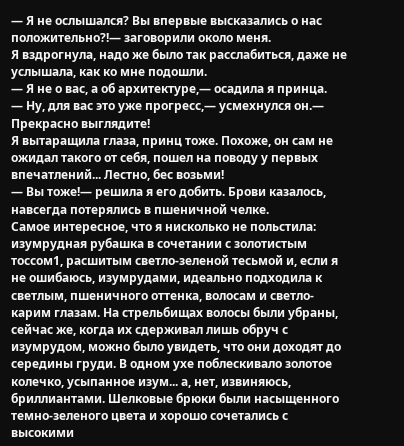— Я не ослышался? Вы впервые высказались о нас положительно?!— заговорили около меня.
Я вздрогнула, надо же было так расслабиться, даже не услышала, как ко мне подошли.
— Я не о вас, а об архитектуре,— осадила я принца.
— Ну, для вас это уже прогресс,— усмехнулся он.— Прекрасно выглядите!
Я вытаращила глаза, принц тоже. Похоже, он сам не ожидал такого от себя, пошел на поводу у первых впечатлений... Лестно, бес возьми!
— Вы тоже!— решила я его добить. Брови казалось, навсегда потерялись в пшеничной челке.
Самое интересное, что я нисколько не польстила: изумрудная рубашка в сочетании с золотистым тоссом1, расшитым светло-зеленой тесьмой и, если я не ошибаюсь, изумрудами, идеально подходила к светлым, пшеничного оттенка, волосам и светло-карим глазам. На стрельбищах волосы были убраны, сейчас же, когда их сдерживал лишь обруч с изумрудом, можно было увидеть, что они доходят до середины груди. В одном ухе поблескивало золотое колечко, усыпанное изум... а, нет, извиняюсь, бриллиантами. Шелковые брюки были насыщенного темно-зеленого цвета и хорошо сочетались с высокими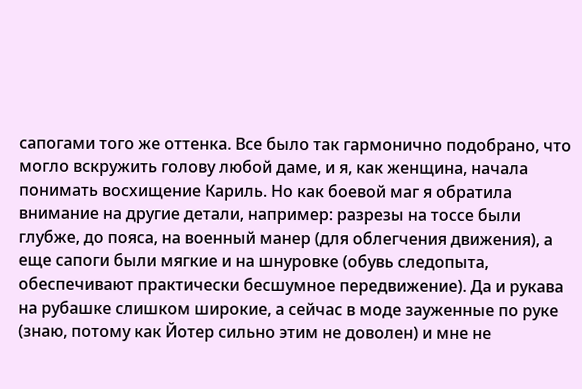сапогами того же оттенка. Все было так гармонично подобрано, что могло вскружить голову любой даме, и я, как женщина, начала понимать восхищение Кариль. Но как боевой маг я обратила внимание на другие детали, например: разрезы на тоссе были глубже, до пояса, на военный манер (для облегчения движения), а еще сапоги были мягкие и на шнуровке (обувь следопыта, обеспечивают практически бесшумное передвижение). Да и рукава на рубашке слишком широкие, а сейчас в моде зауженные по руке (знаю, потому как Йотер сильно этим не доволен) и мне не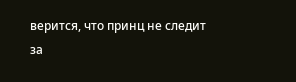верится, что принц не следит за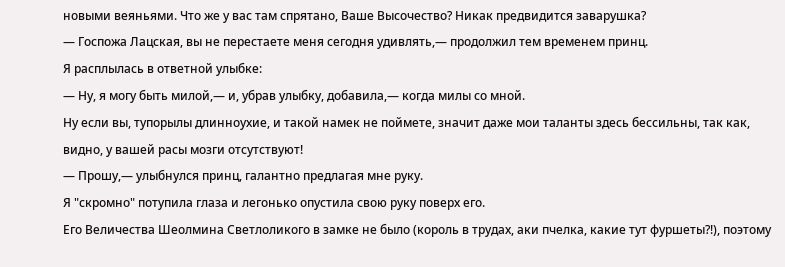новыми веяньями. Что же у вас там спрятано, Ваше Высочество? Никак предвидится заварушка?
— Госпожа Лацская, вы не перестаете меня сегодня удивлять,— продолжил тем временем принц.
Я расплылась в ответной улыбке:
— Ну, я могу быть милой,— и, убрав улыбку, добавила,— когда милы со мной.
Ну если вы, тупорылы длинноухие, и такой намек не поймете, значит даже мои таланты здесь бессильны, так как, видно, у вашей расы мозги отсутствуют!
— Прошу,— улыбнулся принц, галантно предлагая мне руку.
Я "скромно" потупила глаза и легонько опустила свою руку поверх его.
Его Величества Шеолмина Светлоликого в замке не было (король в трудах, аки пчелка, какие тут фуршеты?!), поэтому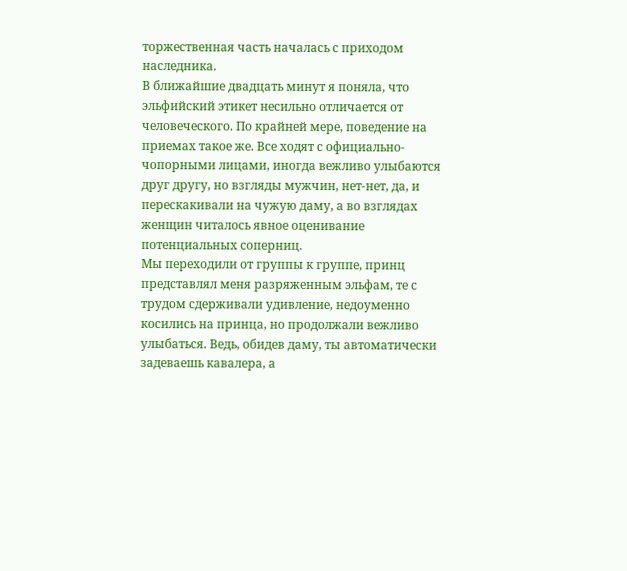торжественная часть началась с приходом наследника.
В ближайшие двадцать минут я поняла, что эльфийский этикет несильно отличается от человеческого. По крайней мере, поведение на приемах такое же. Все ходят с официально-чопорными лицами, иногда вежливо улыбаются друг другу, но взгляды мужчин, нет-нет, да, и перескакивали на чужую даму, а во взглядах женщин читалось явное оценивание потенциальных соперниц.
Мы переходили от группы к группе, принц представлял меня разряженным эльфам, те с трудом сдерживали удивление, недоуменно косились на принца, но продолжали вежливо улыбаться. Ведь, обидев даму, ты автоматически задеваешь кавалера, а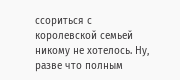ссориться с королевской семьей никому не хотелось. Ну, разве что полным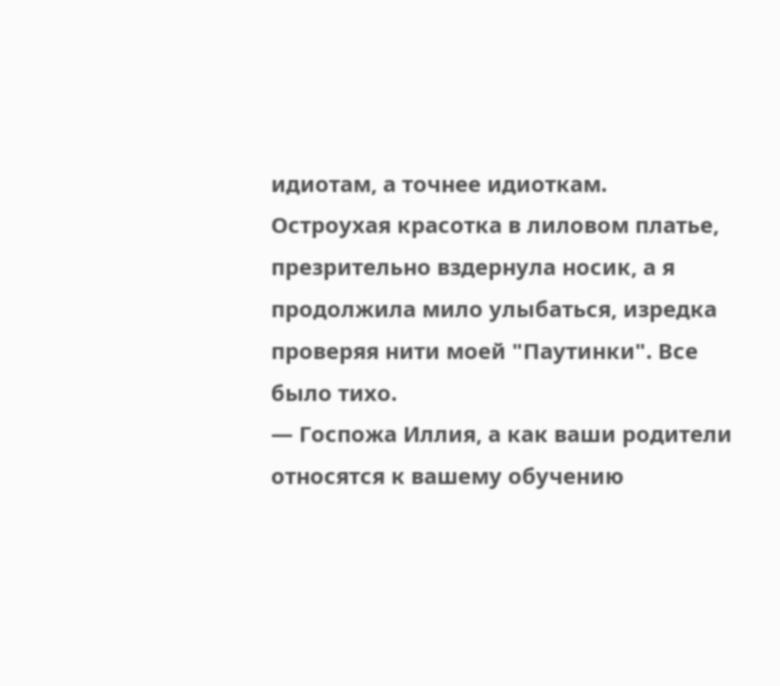идиотам, а точнее идиоткам.
Остроухая красотка в лиловом платье, презрительно вздернула носик, а я продолжила мило улыбаться, изредка проверяя нити моей "Паутинки". Все было тихо.
— Госпожа Иллия, а как ваши родители относятся к вашему обучению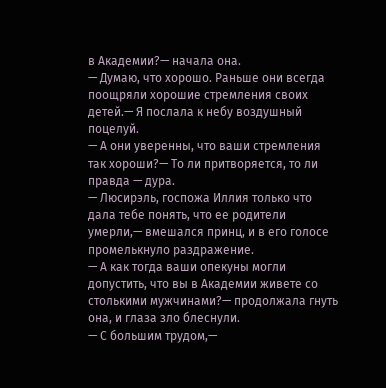в Академии?— начала она.
— Думаю, что хорошо. Раньше они всегда поощряли хорошие стремления своих детей.— Я послала к небу воздушный поцелуй.
— А они уверенны, что ваши стремления так хороши?— То ли притворяется, то ли правда — дура.
— Люсирэль, госпожа Иллия только что дала тебе понять, что ее родители умерли,— вмешался принц, и в его голосе промелькнуло раздражение.
— А как тогда ваши опекуны могли допустить, что вы в Академии живете со столькими мужчинами?— продолжала гнуть она, и глаза зло блеснули.
— С большим трудом,—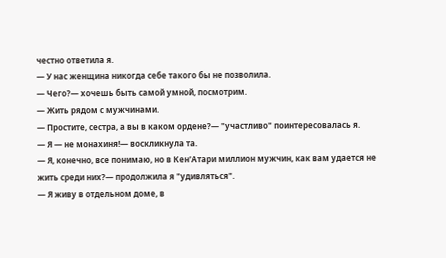честно ответила я.
— У нас женщина никогда себе такого бы не позволила.
— Чего?— хочешь быть самой умной, посмотрим.
— Жить рядом с мужчинами.
— Простите, сестра, а вы в каком ордене?— "участливо" поинтересовалась я.
— Я — не монахиня!— воскликнула та.
— Я, конечно, все понимаю, но в Кен'Атари миллион мужчин, как вам удается не жить среди них?— продолжила я "удивляться".
— Я живу в отдельном доме, в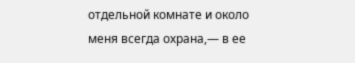отдельной комнате и около меня всегда охрана,— в ее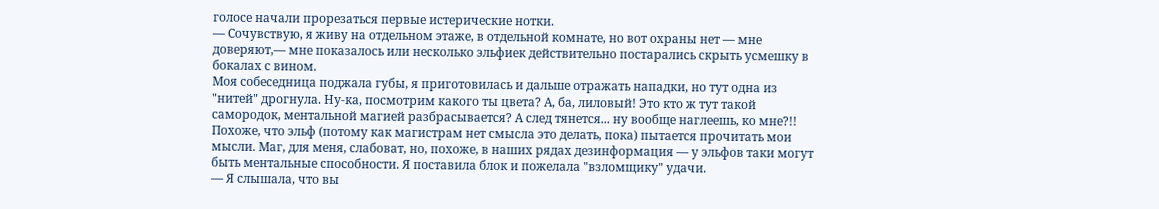голосе начали прорезаться первые истерические нотки.
— Сочувствую, я живу на отдельном этаже, в отдельной комнате, но вот охраны нет — мне доверяют,— мне показалось или несколько эльфиек действительно постарались скрыть усмешку в бокалах с вином.
Моя собеседница поджала губы, я приготовилась и дальше отражать нападки, но тут одна из "нитей" дрогнула. Ну-ка, посмотрим какого ты цвета? А, ба, лиловый! Это кто ж тут такой самородок, ментальной магией разбрасывается? А след тянется... ну вообще наглеешь, ко мне?!! Похоже, что эльф (потому как магистрам нет смысла это делать, пока) пытается прочитать мои мысли. Маг, для меня, слабоват, но, похоже, в наших рядах дезинформация — у эльфов таки могут быть ментальные способности. Я поставила блок и пожелала "взломщику" удачи.
— Я слышала, что вы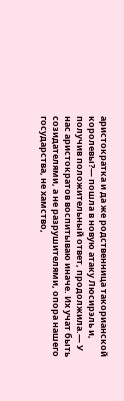аристократка и да же родственница такорианской королевы?— пошла в новую атаку Люсирэль и, получив положительный ответ, продолжила.— У нас аристократов воспитываю иначе. Их учат быть созидателями, а не разрушителями, опора нашего государства, не хамство,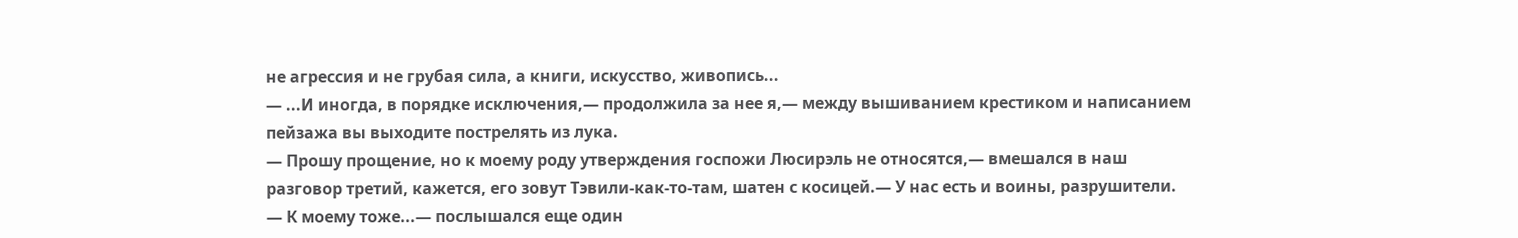не агрессия и не грубая сила, а книги, искусство, живопись...
— ...И иногда, в порядке исключения,— продолжила за нее я,— между вышиванием крестиком и написанием пейзажа вы выходите пострелять из лука.
— Прошу прощение, но к моему роду утверждения госпожи Люсирэль не относятся,— вмешался в наш разговор третий, кажется, его зовут Тэвили-как-то-там, шатен с косицей.— У нас есть и воины, разрушители.
— К моему тоже...— послышался еще один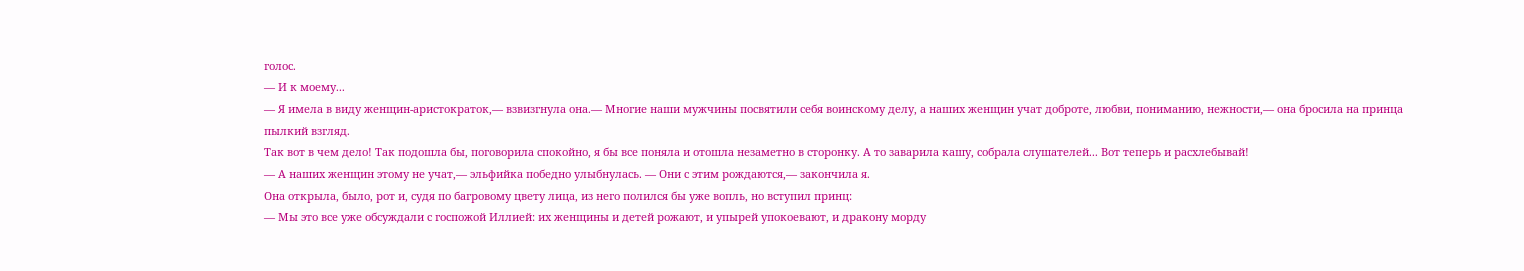голос.
— И к моему...
— Я имела в виду женщин-аристократок,— взвизгнула она.— Многие наши мужчины посвятили себя воинскому делу, а наших женщин учат доброте, любви, пониманию, нежности,— она бросила на принца пылкий взгляд.
Так вот в чем дело! Так подошла бы, поговорила спокойно, я бы все поняла и отошла незаметно в сторонку. А то заварила кашу, собрала слушателей... Вот теперь и расхлебывай!
— А наших женщин этому не учат,— эльфийка победно улыбнулась. — Они с этим рождаются,— закончила я.
Она открыла, было, рот и, судя по багровому цвету лица, из него полился бы уже вопль, но вступил принц:
— Мы это все уже обсуждали с госпожой Иллией: их женщины и детей рожают, и упырей упокоевают, и дракону морду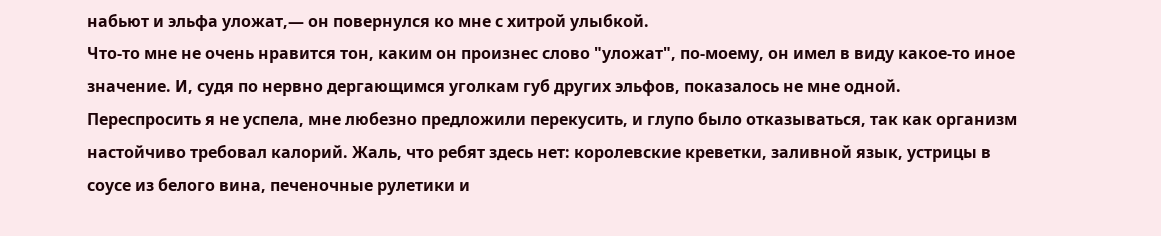набьют и эльфа уложат,— он повернулся ко мне с хитрой улыбкой.
Что-то мне не очень нравится тон, каким он произнес слово "уложат", по-моему, он имел в виду какое-то иное значение. И, судя по нервно дергающимся уголкам губ других эльфов, показалось не мне одной.
Переспросить я не успела, мне любезно предложили перекусить, и глупо было отказываться, так как организм настойчиво требовал калорий. Жаль, что ребят здесь нет: королевские креветки, заливной язык, устрицы в соусе из белого вина, печеночные рулетики и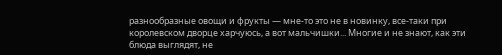разнообразные овощи и фрукты — мне-то это не в новинку, все-таки при королевском дворце харчуюсь, а вот мальчишки... Многие и не знают, как эти блюда выглядят, не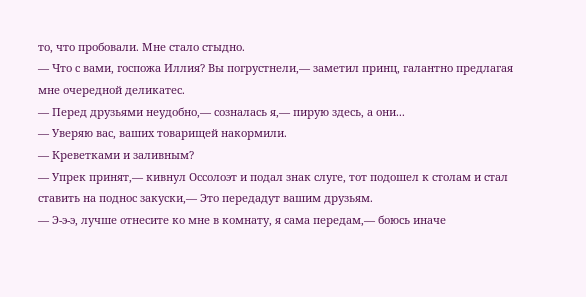то, что пробовали. Мне стало стыдно.
— Что с вами, госпожа Иллия? Вы погрустнели,— заметил принц, галантно предлагая мне очередной деликатес.
— Перед друзьями неудобно,— созналась я,— пирую здесь, а они...
— Уверяю вас, ваших товарищей накормили.
— Креветками и заливным?
— Упрек принят,— кивнул Оссолоэт и подал знак слуге, тот подошел к столам и стал ставить на поднос закуски,— Это передадут вашим друзьям.
— Э-э-э, лучше отнесите ко мне в комнату, я сама передам,— боюсь иначе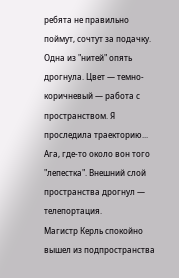ребята не правильно поймут, сочтут за подачку.
Одна из "нитей" опять дрогнула. Цвет — темно-коричневый — работа с пространством. Я проследила траекторию... Ага, где-то около вон того "лепестка". Внешний слой пространства дрогнул — телепортация.
Магистр Керль спокойно вышел из подпространства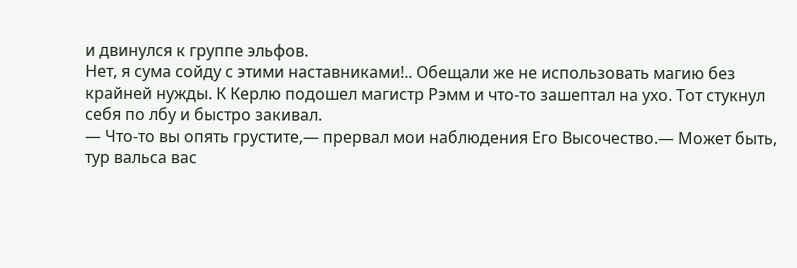и двинулся к группе эльфов.
Нет, я сума сойду с этими наставниками!.. Обещали же не использовать магию без крайней нужды. К Керлю подошел магистр Рэмм и что-то зашептал на ухо. Тот стукнул себя по лбу и быстро закивал.
— Что-то вы опять грустите,— прервал мои наблюдения Его Высочество.— Может быть, тур вальса вас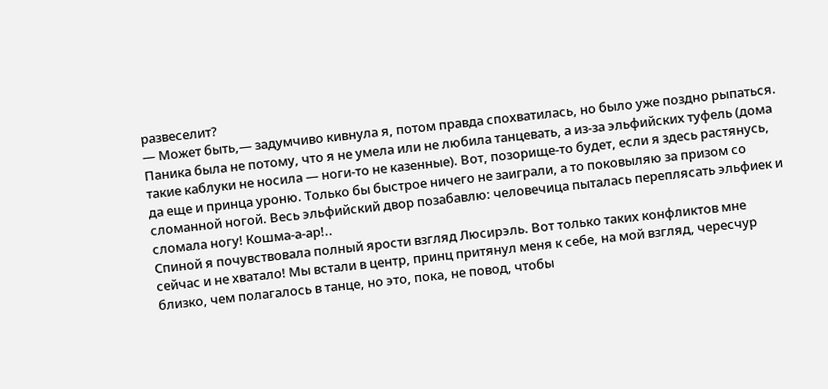развеселит?
— Может быть,— задумчиво кивнула я, потом правда спохватилась, но было уже поздно рыпаться. Паника была не потому, что я не умела или не любила танцевать, а из-за эльфийских туфель (дома такие каблуки не носила — ноги-то не казенные). Вот, позорище-то будет, если я здесь растянусь, да еще и принца уроню. Только бы быстрое ничего не заиграли, а то поковыляю за призом со сломанной ногой. Весь эльфийский двор позабавлю: человечица пыталась переплясать эльфиек и сломала ногу! Кошма-а-ар!..
Спиной я почувствовала полный ярости взгляд Люсирэль. Вот только таких конфликтов мне сейчас и не хватало! Мы встали в центр, принц притянул меня к себе, на мой взгляд, чересчур близко, чем полагалось в танце, но это, пока, не повод, чтобы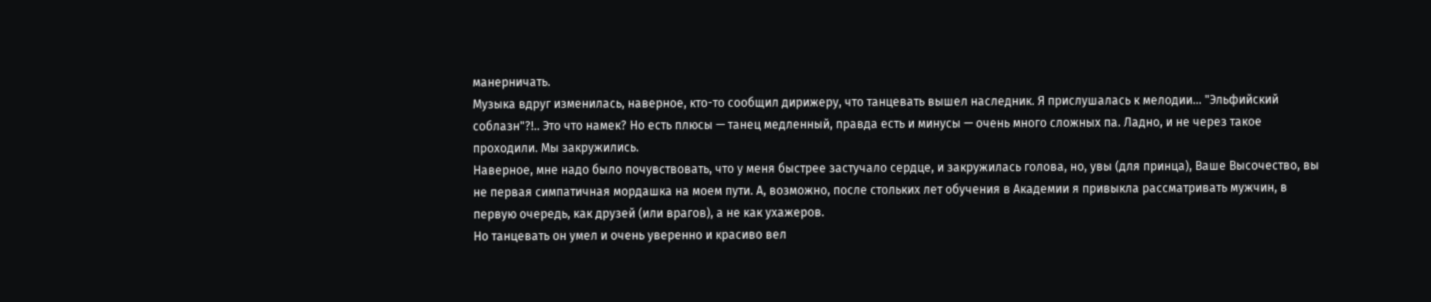манерничать.
Музыка вдруг изменилась, наверное, кто-то сообщил дирижеру, что танцевать вышел наследник. Я прислушалась к мелодии... "Эльфийский соблазн"?!.. Это что намек? Но есть плюсы — танец медленный, правда есть и минусы — очень много сложных па. Ладно, и не через такое проходили. Мы закружились.
Наверное, мне надо было почувствовать, что у меня быстрее застучало сердце, и закружилась голова, но, увы (для принца), Ваше Высочество, вы не первая симпатичная мордашка на моем пути. А, возможно, после стольких лет обучения в Академии я привыкла рассматривать мужчин, в первую очередь, как друзей (или врагов), а не как ухажеров.
Но танцевать он умел и очень уверенно и красиво вел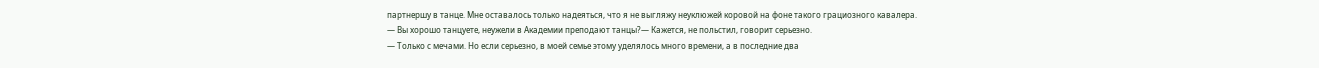партнершу в танце. Мне оставалось только надеяться, что я не выгляжу неуклюжей коровой на фоне такого грациозного кавалера.
— Вы хорошо танцуете, неужели в Академии преподают танцы?— Кажется, не польстил, говорит серьезно.
— Только с мечами. Но если серьезно, в моей семье этому уделялось много времени, а в последние два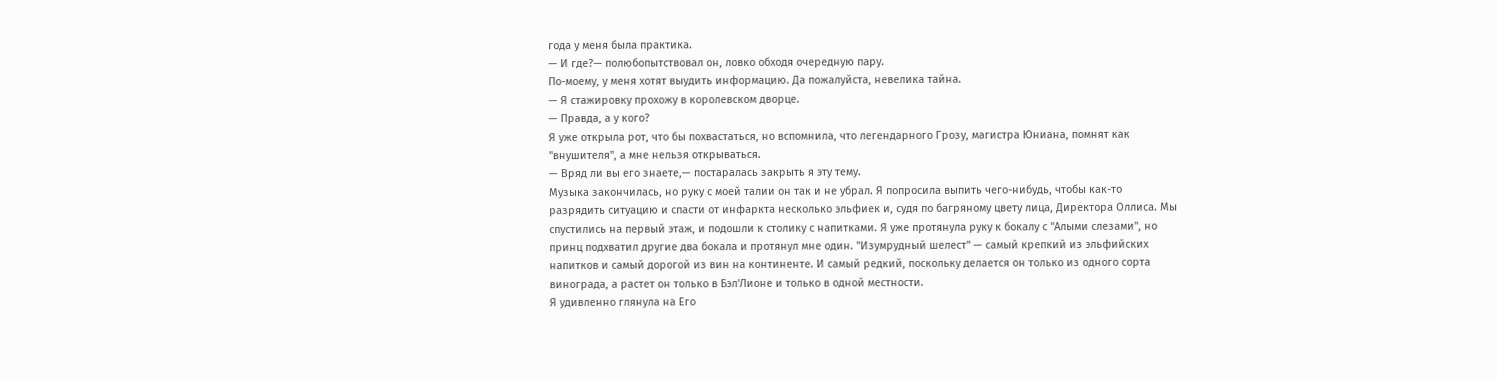года у меня была практика.
— И где?— полюбопытствовал он, ловко обходя очередную пару.
По-моему, у меня хотят выудить информацию. Да пожалуйста, невелика тайна.
— Я стажировку прохожу в королевском дворце.
— Правда, а у кого?
Я уже открыла рот, что бы похвастаться, но вспомнила, что легендарного Грозу, магистра Юниана, помнят как "внушителя", а мне нельзя открываться.
— Вряд ли вы его знаете,— постаралась закрыть я эту тему.
Музыка закончилась, но руку с моей талии он так и не убрал. Я попросила выпить чего-нибудь, чтобы как-то разрядить ситуацию и спасти от инфаркта несколько эльфиек и, судя по багряному цвету лица, Директора Оллиса. Мы спустились на первый этаж, и подошли к столику с напитками. Я уже протянула руку к бокалу с "Алыми слезами", но принц подхватил другие два бокала и протянул мне один. "Изумрудный шелест" — самый крепкий из эльфийских напитков и самый дорогой из вин на континенте. И самый редкий, поскольку делается он только из одного сорта винограда, а растет он только в Бэл'Лионе и только в одной местности.
Я удивленно глянула на Его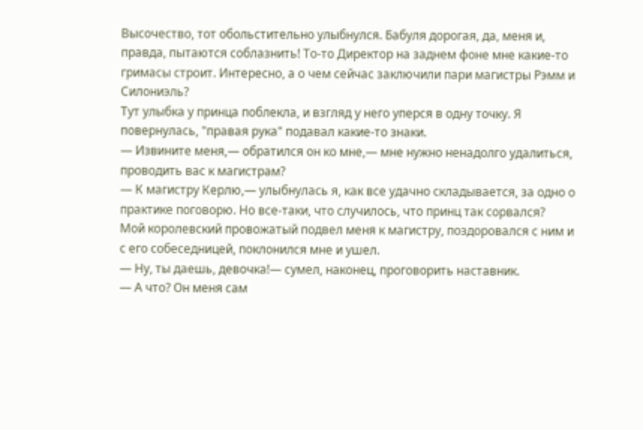Высочество, тот обольстительно улыбнулся. Бабуля дорогая, да, меня и, правда, пытаются соблазнить! То-то Директор на заднем фоне мне какие-то гримасы строит. Интересно, а о чем сейчас заключили пари магистры Рэмм и Силониэль?
Тут улыбка у принца поблекла, и взгляд у него уперся в одну точку. Я повернулась, "правая рука" подавал какие-то знаки.
— Извините меня,— обратился он ко мне,— мне нужно ненадолго удалиться, проводить вас к магистрам?
— К магистру Керлю,— улыбнулась я, как все удачно складывается, за одно о практике поговорю. Но все-таки, что случилось, что принц так сорвался?
Мой королевский провожатый подвел меня к магистру, поздоровался с ним и с его собеседницей, поклонился мне и ушел.
— Ну, ты даешь, девочка!— сумел, наконец, проговорить наставник.
— А что? Он меня сам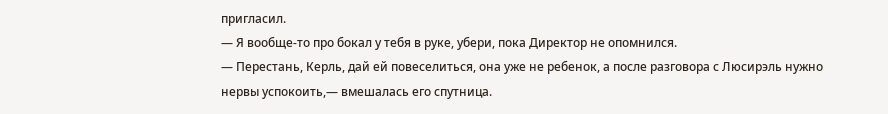пригласил.
— Я вообще-то про бокал у тебя в руке, убери, пока Директор не опомнился.
— Перестань, Керль, дай ей повеселиться, она уже не ребенок, а после разговора с Люсирэль нужно нервы успокоить,— вмешалась его спутница.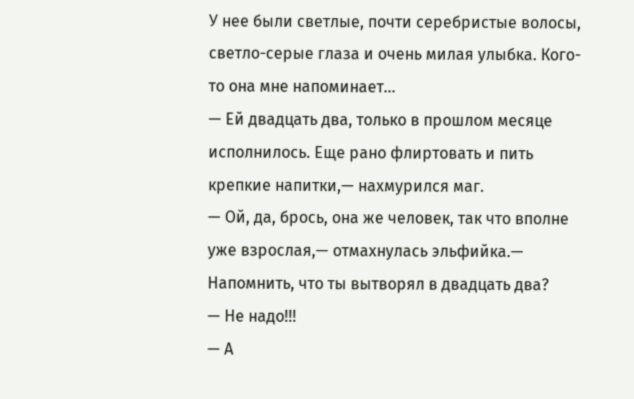У нее были светлые, почти серебристые волосы, светло-серые глаза и очень милая улыбка. Кого-то она мне напоминает...
— Ей двадцать два, только в прошлом месяце исполнилось. Еще рано флиртовать и пить крепкие напитки,— нахмурился маг.
— Ой, да, брось, она же человек, так что вполне уже взрослая,— отмахнулась эльфийка.— Напомнить, что ты вытворял в двадцать два?
— Не надо!!!
— А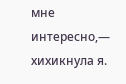мне интересно,— хихикнула я.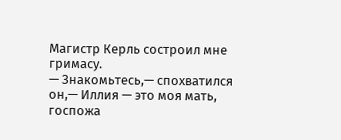Магистр Керль состроил мне гримасу.
— Знакомьтесь,— спохватился он,— Иллия — это моя мать, госпожа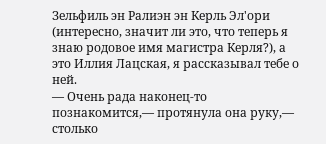Зельфиль эн Ралиэн эн Керль Эл'ори (интересно, значит ли это, что теперь я знаю родовое имя магистра Керля?), а это Иллия Лацская, я рассказывал тебе о ней.
— Очень рада наконец-то познакомится,— протянула она руку,— столько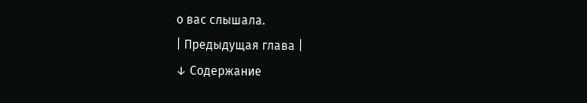о вас слышала.
| Предыдущая глава |
↓ Содержание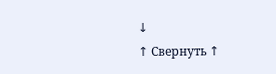↓
↑ Свернуть ↑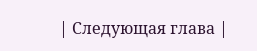| Следующая глава |